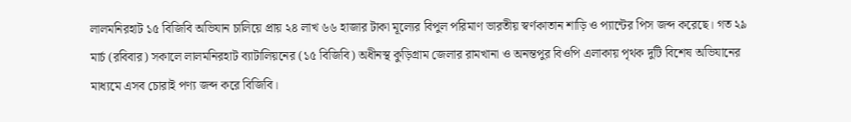লালমনিরহাট ১৫ বিজিবি অভিযান চালিয়ে প্রায় ২৪ লাখ ৬৬ হাজার টাকা মূল্যের বিপুল পরিমাণ ভারতীয় স্বর্ণকাতান শাড়ি ও প্যান্টের পিস জব্দ করেছে। গত ২৯ মার্চ (রবিবার) সকালে লালমনিরহাট ব্যাটালিয়নের (১৫ বিজিবি) অধীনস্থ কুড়িগ্রাম জেলার রামখানা ও অনন্তপুর বিওপি এলাকায় পৃথক দুটি বিশেষ অভিযানের মাধ্যমে এসব চোরাই পণ্য জব্দ করে বিজিবি।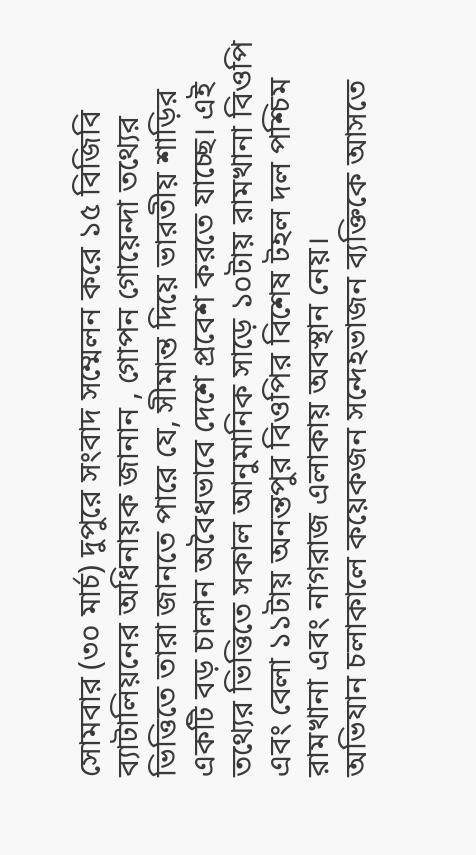সোমবার (৩০ মার্চ) দুপুরে সংবাদ সম্মেলন করে ১৫ বিজিবি ব্যাটালিয়নের অধিনায়ক জানান , গোপন গোয়েন্দা তথ্যের ভিত্তিতে তারা জানতে পারে যে, সীমান্ত দিয়ে ভারতীয় শাড়ির একটি বড় চালান অবৈধভাবে দেশে প্রবেশ করতে যাচ্ছে। এই তথ্যের ভিত্তিতে সকাল আনুমানিক সাড়ে ১০টায় রামখানা বিওপি এবং বেলা ১১টায় অনন্তপুর বিওপির বিশেষ টহল দল পশ্চিম রামখানা এবং নাগরাজ এলাকায় অবস্থান নেয়।
অভিযান চলাকালে কয়েকজন সন্দেহভাজন ব্যক্তিকে আসতে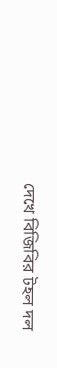দেখে বিজিবির টহল দল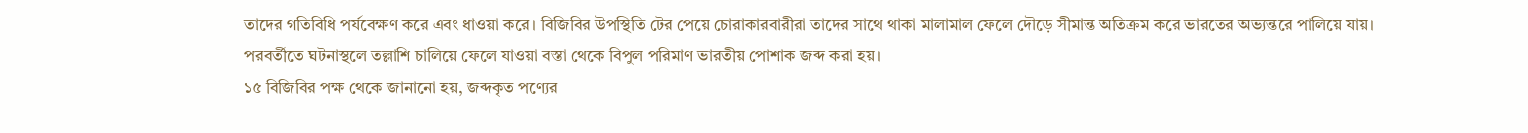তাদের গতিবিধি পর্যবেক্ষণ করে এবং ধাওয়া করে। বিজিবির উপস্থিতি টের পেয়ে চোরাকারবারীরা তাদের সাথে থাকা মালামাল ফেলে দৌড়ে সীমান্ত অতিক্রম করে ভারতের অভ্যন্তরে পালিয়ে যায়। পরবর্তীতে ঘটনাস্থলে তল্লাশি চালিয়ে ফেলে যাওয়া বস্তা থেকে বিপুল পরিমাণ ভারতীয় পোশাক জব্দ করা হয়।
১৫ বিজিবির পক্ষ থেকে জানানো হয়, জব্দকৃত পণ্যের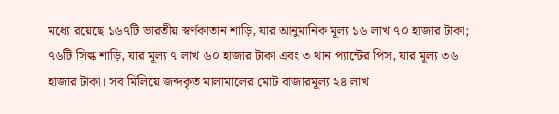মধ্যে রয়েছে ১৬৭টি ভারতীয় স্বর্ণকাতান শাড়ি, যার আনুমানিক মূল্য ১৬ লাখ ৭০ হাজার টাকা; ৭৬টি সিল্ক শাড়ি, যার মূল্য ৭ লাখ ৬০ হাজার টাকা এবং ৩ থান প্যান্টের পিস, যার মূল্য ৩৬ হাজার টাকা। সব মিলিয়ে জব্দকৃত মালামালের মোট বাজারমূল্য ২৪ লাখ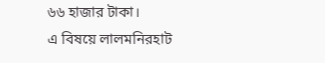৬৬ হাজার টাকা।
এ বিষয়ে লালমনিরহাট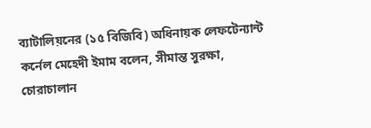ব্যাটালিয়নের (১৫ বিজিবি) অধিনায়ক লেফটেন্যান্ট কর্নেল মেহেদী ইমাম বলেন, সীমান্ত সুরক্ষা, চোরাচালান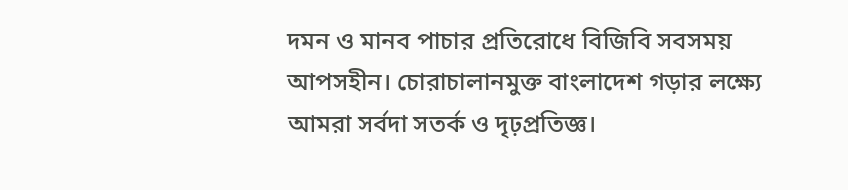দমন ও মানব পাচার প্রতিরোধে বিজিবি সবসময় আপসহীন। চোরাচালানমুক্ত বাংলাদেশ গড়ার লক্ষ্যে আমরা সর্বদা সতর্ক ও দৃঢ়প্রতিজ্ঞ।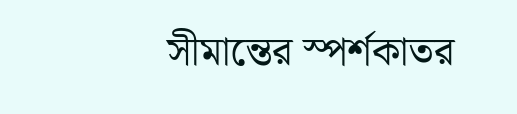সীমান্তের স্পর্শকাতর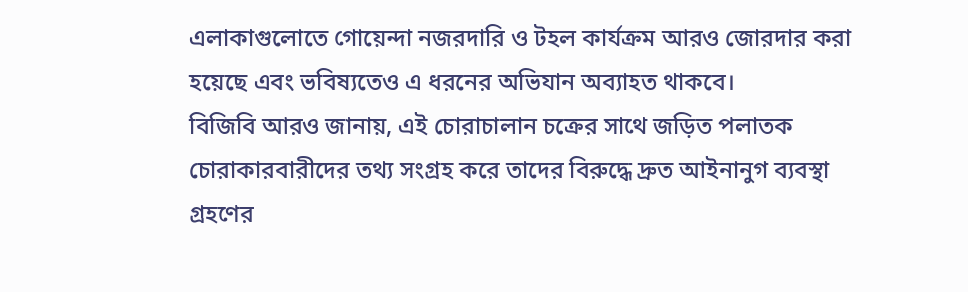এলাকাগুলোতে গোয়েন্দা নজরদারি ও টহল কার্যক্রম আরও জোরদার করা হয়েছে এবং ভবিষ্যতেও এ ধরনের অভিযান অব্যাহত থাকবে।
বিজিবি আরও জানায়, এই চোরাচালান চক্রের সাথে জড়িত পলাতক চোরাকারবারীদের তথ্য সংগ্রহ করে তাদের বিরুদ্ধে দ্রুত আইনানুগ ব্যবস্থা গ্রহণের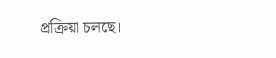প্রক্রিয়া চলছে।